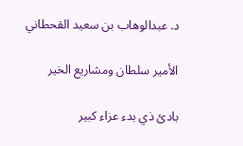د. عبدالوهاب بن سعيد القحطاني

الأمير سلطان ومشاريع الخير

بادئ ذي بدء عزاء كبير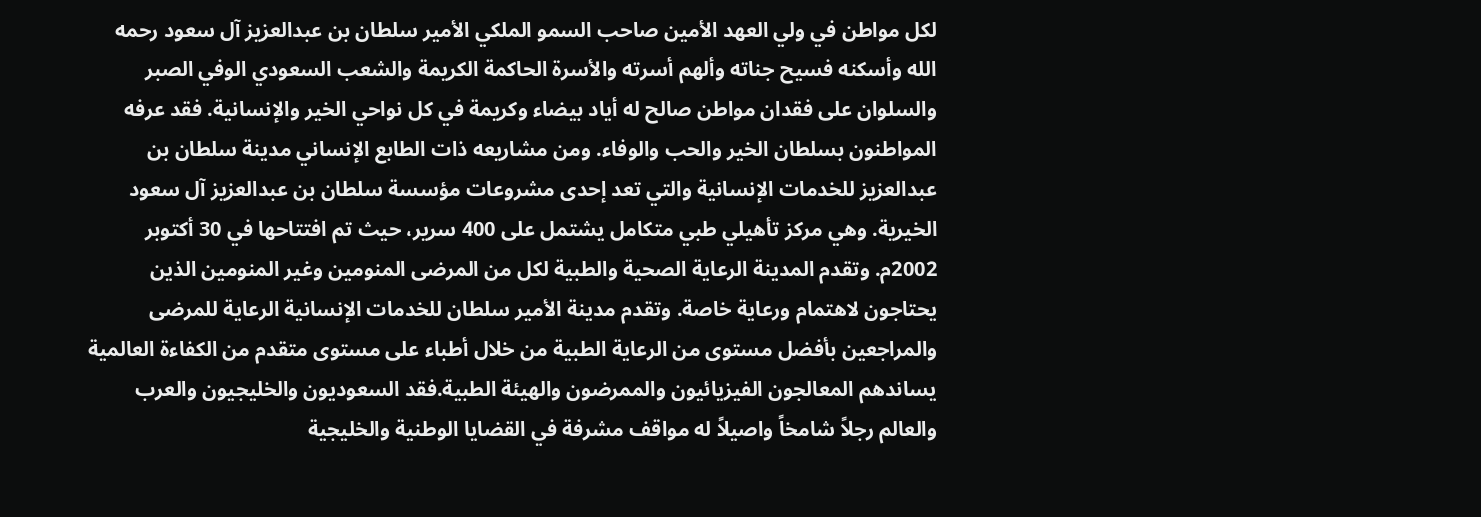لكل مواطن في ولي العهد الأمين صاحب السمو الملكي الأمير سلطان بن عبدالعزيز آل سعود رحمه الله وأسكنه فسيح جناته وألهم أسرته والأسرة الحاكمة الكريمة والشعب السعودي الوفي الصبر والسلوان على فقدان مواطن صالح له أياد بيضاء وكريمة في كل نواحي الخير والإنسانية. فقد عرفه المواطنون بسلطان الخير والحب والوفاء. ومن مشاريعه ذات الطابع الإنساني مدينة سلطان بن عبدالعزيز للخدمات الإنسانية والتي تعد إحدى مشروعات مؤسسة سلطان بن عبدالعزيز آل سعود الخيرية. وهي مركز تأهيلي طبي متكامل يشتمل على 400 سرير، حيث تم افتتاحها في 30 أكتوبر 2002م. وتقدم المدينة الرعاية الصحية والطبية لكل من المرضى المنومين وغير المنومين الذين يحتاجون لاهتمام ورعاية خاصة. وتقدم مدينة الأمير سلطان للخدمات الإنسانية الرعاية للمرضى والمراجعين بأفضل مستوى من الرعاية الطبية من خلال أطباء على مستوى متقدم من الكفاءة العالمية يساندهم المعالجون الفيزيائيون والممرضون والهيئة الطبية.فقد السعوديون والخليجيون والعرب والعالم رجلاً شامخاً واصيلاً له مواقف مشرفة في القضايا الوطنية والخليجية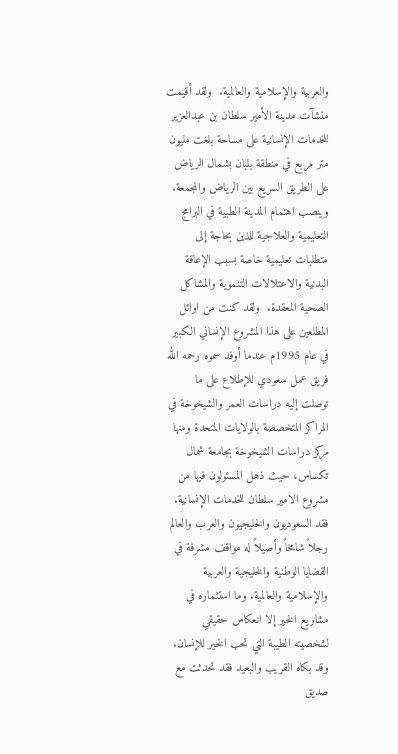والعربية والإسلامية والعالمية.  ولقد أقيمت منشآت مدينة الأمير سلطان بن عبدالعزير للخدمات الإنسانية على مساحة بلغت مليون متر مربع في منطقة بلبان بشمال الرياض على الطريق السريع بين الرياض والمجمعة. وينصب اهتمام المدينة الطبية في البرامج التعليمية والعلاجية للذين بحاجة إلى متطلبات تعليمية خاصة بسبب الإعاقة البدنية والاعتلالات التنموية والمشاكل الصحية المعقدة.  ولقد كنت من اوائل المطلعين على هذا المشروع الإنساني الكبير في عام 1995م عندما أوفد سموه رحمه الله فريق عمل سعودي للإطلاع على ما توصلت إليه دراسات العمر والشيخوخة في المراكز المتخصصة بالولايات المتحدة ومنها مركز دراسات الشيخوخة بجامعة شمال تكساس، حيث ذهل المسئولون فيها من مشروع الامير سلطان للخدمات الإنسانية. فقد السعوديون والخليجيون والعرب والعالم رجلاً شامخاً وأصيلاً له مواقف مشرفة في القضايا الوطنية والخليجية والعربية والإسلامية والعالمية. وما استثماره في مشاريع الخير إلا انعكاس حقيقي لشخصيته الطيبة التي تحب الخير للإنسان. وقد بكاه القريب والبعيد فقد تحدثت مع صديق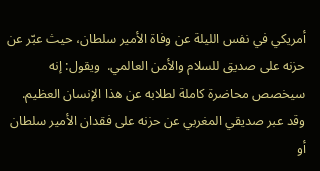أمريكي في نفس الليلة عن وفاة الأمير سلطان، حيث عبّر عن حزنه على صديق للسلام والأمن العالمي.  ويقول: إنه سيخصص محاضرة كاملة لطلابه عن هذا الإنسان العظيم. وقد عبر صديقي المغربي عن حزنه على فقدان الأمير سلطان أو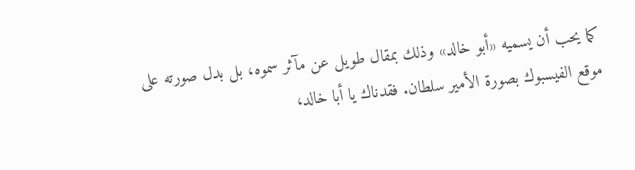كما يحب أن يسميه «أبو خالد» وذلك بمقال طويل عن مآثر سموه، بل بدل صورته على موقع الفيسبوك بصورة الأمير سلطان. فقدناك يا أبا خالد،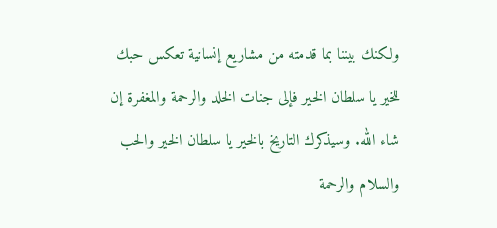ولكنك بيننا بما قدمته من مشاريع إنسانية تعكس حبك للخير يا سلطان الخير فإلى جنات الخلد والرحمة والمغفرة إن شاء الله. وسيذكرك التاريخ بالخير يا سلطان الخير والحب والسلام والرحمة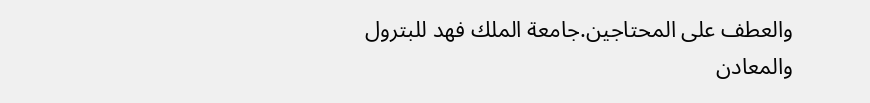والعطف على المحتاجين.جامعة الملك فهد للبترول والمعادن